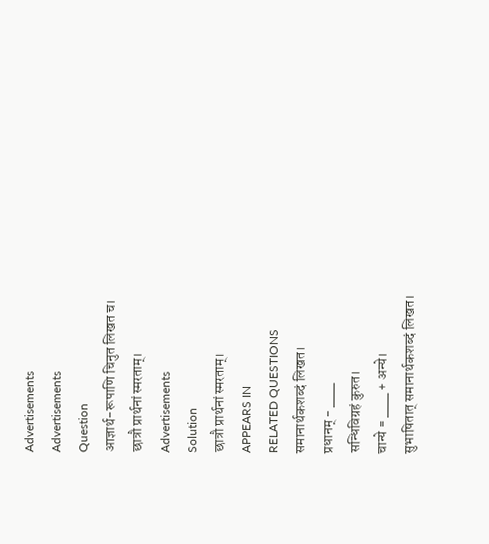Advertisements
Advertisements
Question
आज्ञार्थ-रूपाणि चिनुत लिखत च।
छात्रौ प्रार्थनां स्मरताम्।
Advertisements
Solution
छात्रौ प्रार्थनां स्मरताम्।
APPEARS IN
RELATED QUESTIONS
समानार्थकशब्दं लिखत।
प्रधानम् - ___
सन्धिविग्रहं कुरुत।
चान्ये = ___ + अन्ये।
सुभाषितात् समानार्थकशब्दं लिखत।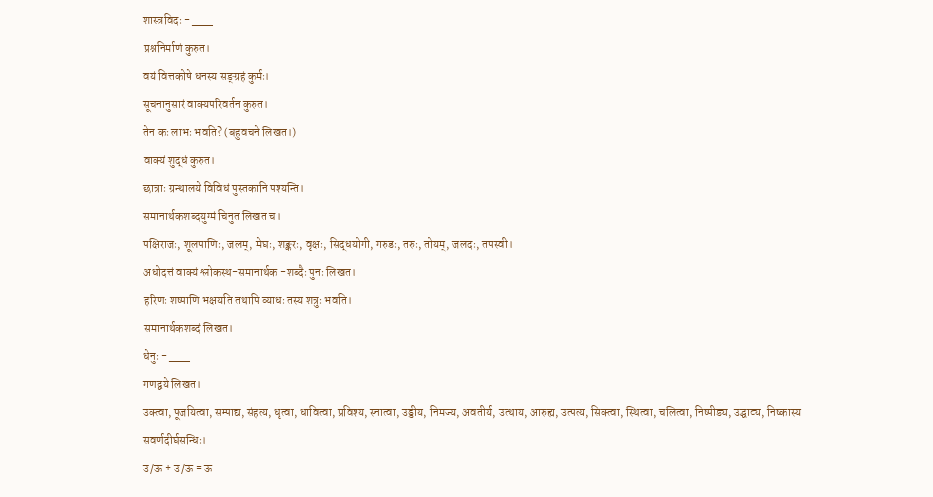शास्त्रविदः - ___
प्रश्ननिर्माणं कुरुत।
वयं वित्तकोषे धनस्य सङ्ग्रहं कुर्मः।
सूचनानुसारं वाक्यपरिवर्तन कुरुत।
तेन कः लाभः भवति? (बहुवचने लिखत।)
वाक्यं शुद्धं कुरुत।
छात्राः ग्रन्थालये विविधं पुस्तकानि पश्यन्ति।
समानार्थकशब्दयुग्मं चिनुत लिखत च।
पक्षिराजः, शूलपाणिः, जलम्, मेघः, शङ्करः, वृक्षः, सिद्धयोगी, गरुडः, तरुः, तोयम्, जलदः, तपस्वी।
अधोदत्तं वाक्यं श्लोकस्थ-समानार्थक -शब्दैः पुनः लिखत।
हरिणः शष्पाणि भक्षयति तथापि व्याधः तस्य शत्रुः भवति।
समानार्थकशब्दं लिखत।
धेनुः - ___
गणद्वये लिखत।
उक्त्वा, पूजयित्वा, सम्पाद्य, संहत्य, धृत्वा, धावित्वा, प्रविश्य, स्नात्वा, उड्डीय, निमज्य, अवतीर्य, उत्थाय, आरुह्य, उत्पत्य, सिक्त्वा, स्थित्वा, चलित्वा, निष्पीड्य, उद्घाट्य, निष्कास्य
सवर्णदीर्घसन्धिः।
उ/ऊ + उ/ऊ = ऊ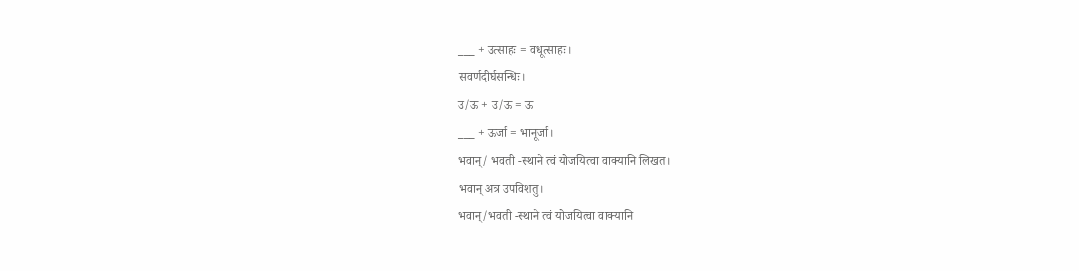___ + उत्साहः = वधूत्साहः।
सवर्णदीर्घसन्धिः।
उ/ऊ + उ/ऊ = ऊ
___ + ऊर्जा = भानूर्जा।
भवान्/ भवती -स्थाने त्वं योजयित्वा वाक्यानि लिखत।
भवान् अत्र उपविशतु।
भवान्/भवती -स्थाने त्वं योजयित्वा वाक्यानि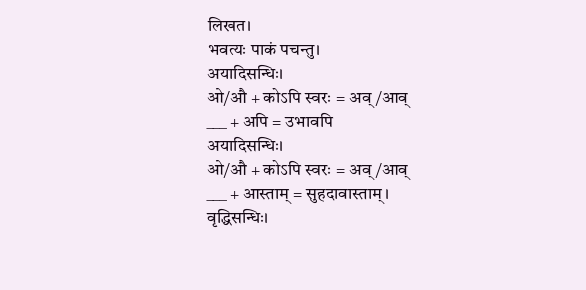लिखत।
भवत्यः पाकं पचन्तु।
अयादिसन्धिः।
ओ/औ + कोऽपि स्वरः = अव्/आव्
___ + अपि = उभावपि
अयादिसन्धिः।
ओ/औ + कोऽपि स्वरः = अव्/आव्
___ + आस्ताम् = सुहदावास्ताम्।
वृद्धिसन्धिः।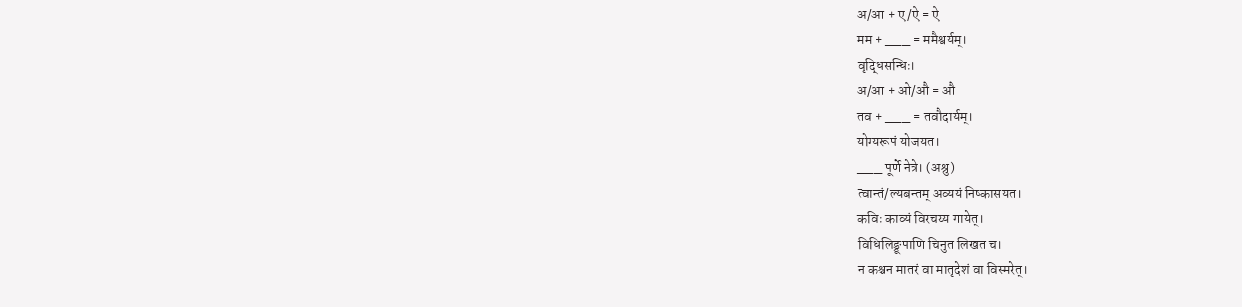अ/आ + ए/ऐ = ऐ
मम + ___ = ममैश्वर्यम्।
वृद्धिसन्धिः।
अ/आ + ओ/औ = औ
तव + ___ = तवौदार्यम्।
योग्यरूपं योजयत।
___ पूर्णे नेत्रे। (अश्रु)
त्वान्तं/ल्यबन्तम् अव्ययं निष्कासयत।
कविः काव्यं विरचय्य गायेत्।
विधिलिङ्रूपाणि चिनुत लिखत च।
न कश्चन मातरं वा मातृदेशं वा विस्मरेत्।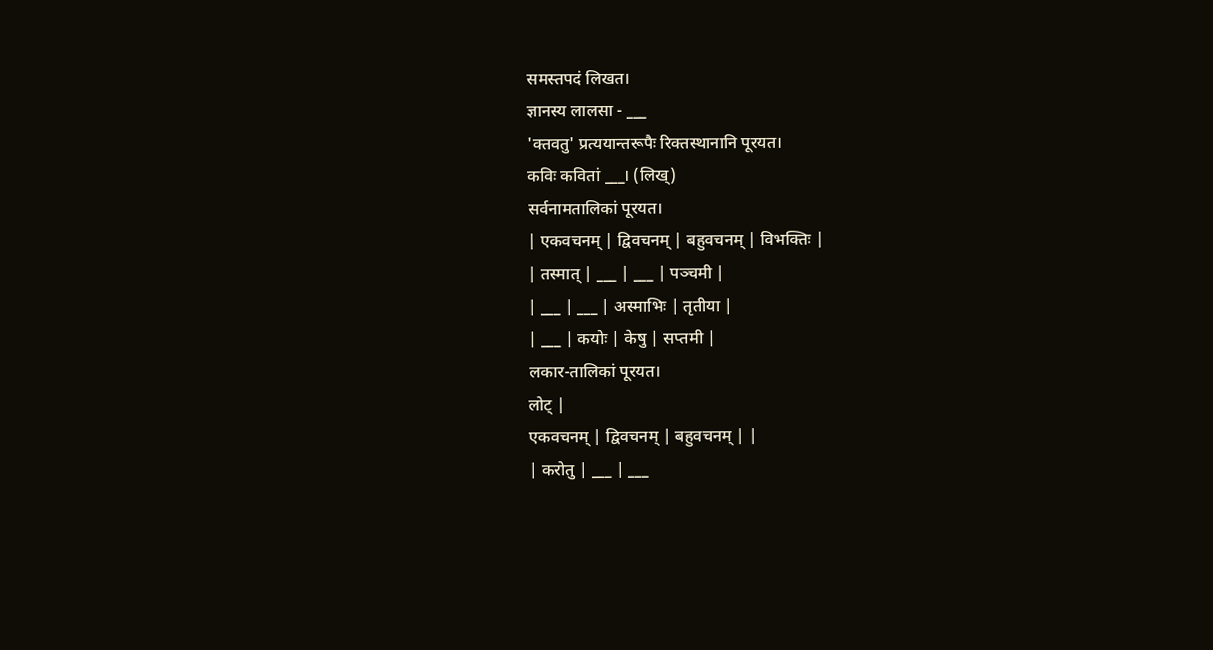समस्तपदं लिखत।
ज्ञानस्य लालसा - ___
'क्तवतु' प्रत्ययान्तरूपैः रिक्तस्थानानि पूरयत।
कविः कवितां ___। (लिख्)
सर्वनामतालिकां पूरयत।
| एकवचनम् | द्विवचनम् | बहुवचनम् | विभक्तिः |
| तस्मात् | ___ | ___ | पञ्चमी |
| ___ | ___ | अस्माभिः | तृतीया |
| ___ | कयोः | केषु | सप्तमी |
लकार-तालिकां पूरयत।
लोट् |
एकवचनम् | द्विवचनम् | बहुवचनम् | |
| करोतु | ___ | ___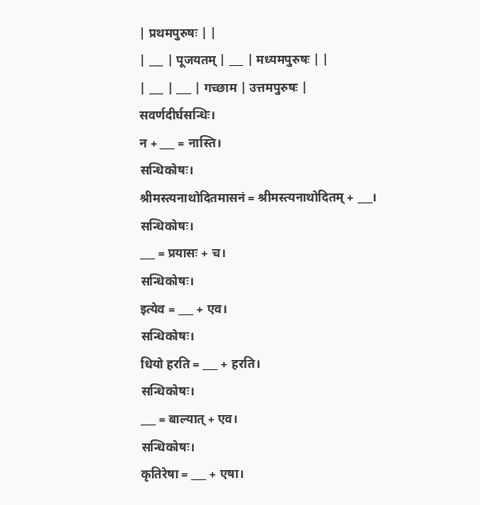| प्रथमपुरुषः | |
| ___ | पूजयतम् | ___ | मध्यमपुरुषः | |
| ___ | ___ | गच्छाम | उत्तमपुरुषः |
सवर्णदीर्घसन्धिः।
न + ___ = नास्ति।
सन्धिकोषः।
श्रीमस्त्यनाथोदितमासनं = श्रीमस्त्यनाथोदितम् + ___।
सन्धिकोषः।
___ = प्रयासः + च।
सन्धिकोषः।
इत्येव = ___ + एव।
सन्धिकोषः।
धियो हरति = ___ + हरति।
सन्धिकोषः।
___ = बाल्यात् + एव।
सन्धिकोषः।
कृतिरेषा = ___ + एषा।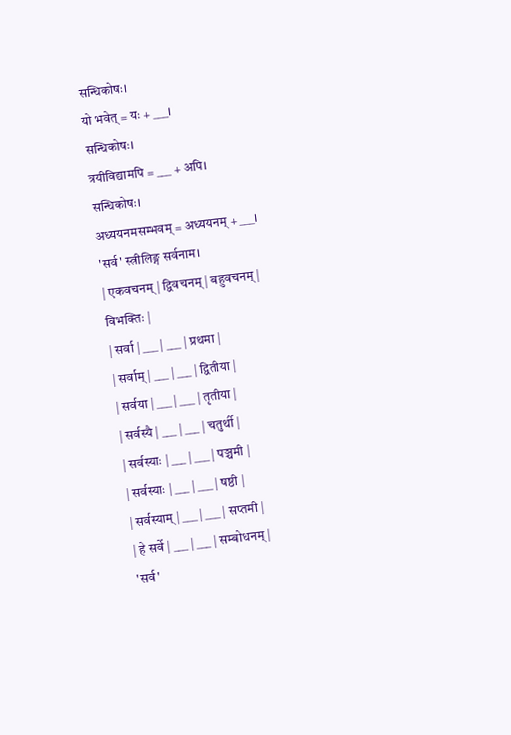सन्धिकोषः।
यो भवेत् = यः + ___।
सन्धिकोषः।
त्रयीविद्यामपि = ___ + अपि।
सन्धिकोषः।
अध्ययनमसम्भवम् = अध्ययनम् + ___।
'सर्व' स्त्रीलिङ्ग सर्वनाम।
| एकवचनम् | द्विवचनम् | बहुवचनम् | विभक्तिः |
| सर्वा | ___ | ___ | प्रथमा |
| सर्वाम् | ___ | ___ | द्वितीया |
| सर्वया | ___ | ___ | तृतीया |
| सर्वस्यै | ___ | ___ | चतुर्थी |
| सर्वस्याः | ___ | ___ | पञ्चमी |
| सर्वस्याः | ___ | ___ | षष्ठी |
| सर्वस्याम् | ___ | ___ | सप्तमी |
| हे सर्वे | ___ | ___ | सम्बोधनम् |
'सर्व'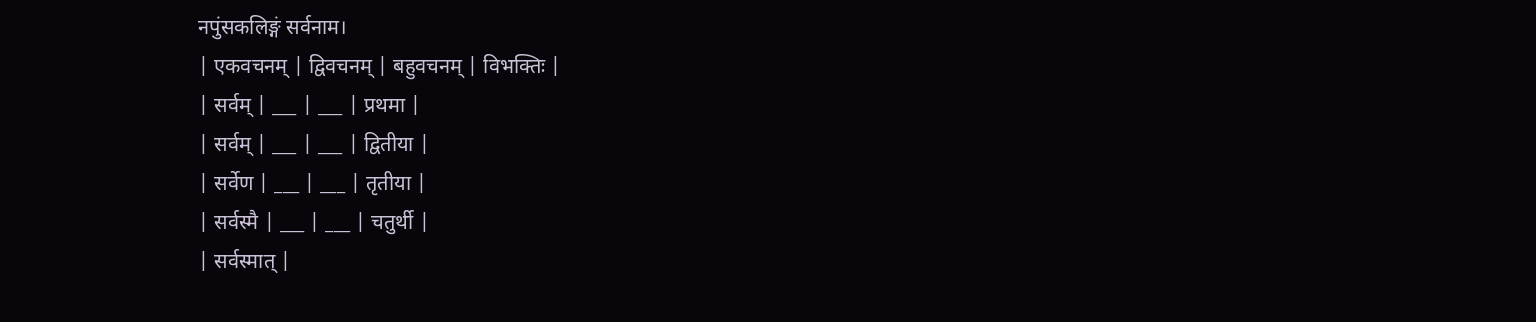नपुंसकलिङ्गं सर्वनाम।
| एकवचनम् | द्विवचनम् | बहुवचनम् | विभक्तिः |
| सर्वम् | ___ | ___ | प्रथमा |
| सर्वम् | ___ | ___ | द्वितीया |
| सर्वेण | ___ | ___ | तृतीया |
| सर्वस्मै | ___ | ___ | चतुर्थी |
| सर्वस्मात् |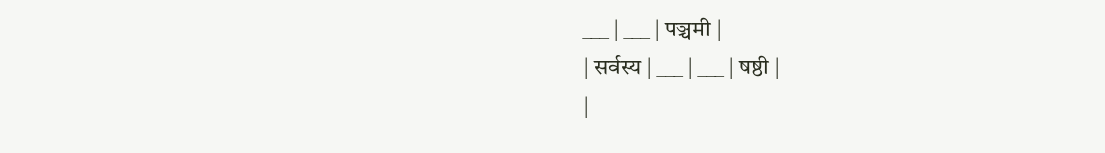___ | ___ | पञ्चमी |
| सर्वस्य | ___ | ___ | षष्ठी |
|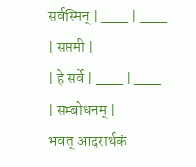सर्वस्मिन् | ___ | ___ | सप्तमी |
| हे सर्वे | ___ | ___ | सम्बोधनम् |
भवत् आदरार्थकं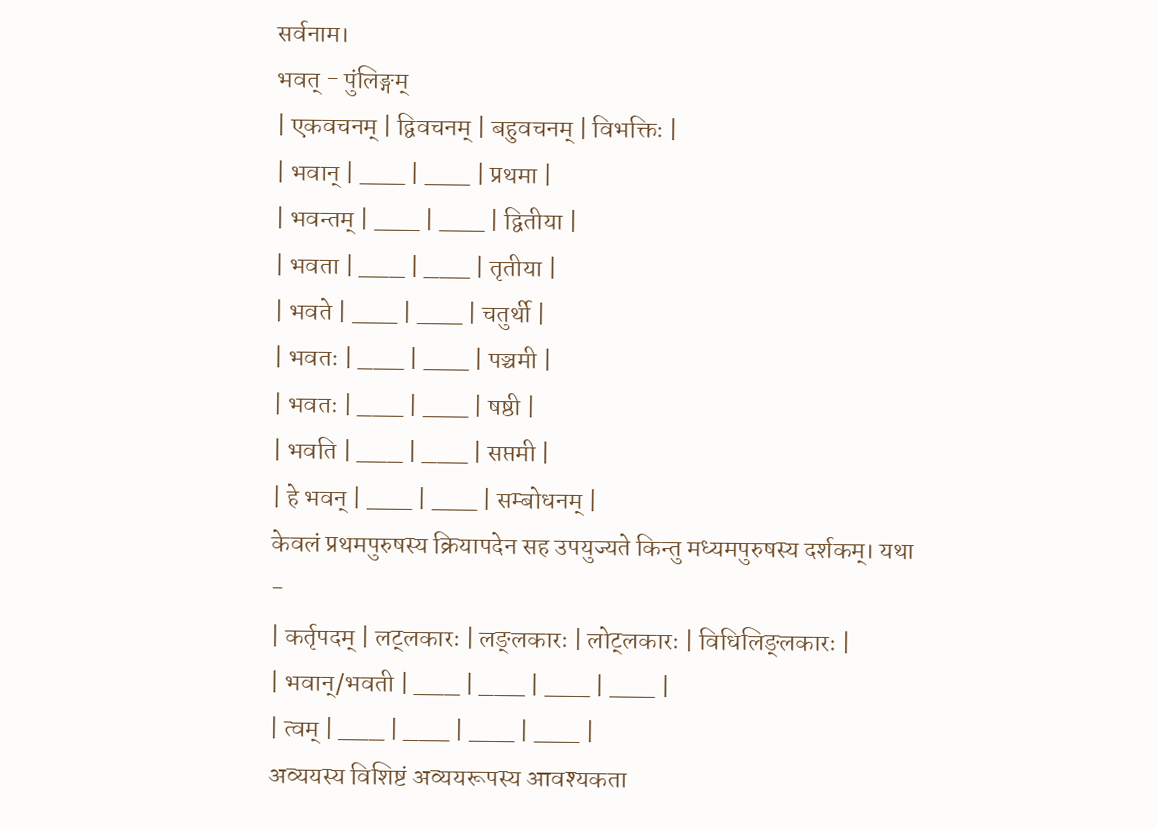सर्वनाम।
भवत् - पुंलिङ्गम्
| एकवचनम् | द्विवचनम् | बहुवचनम् | विभक्तिः |
| भवान् | ___ | ___ | प्रथमा |
| भवन्तम् | ___ | ___ | द्वितीया |
| भवता | ___ | ___ | तृतीया |
| भवते | ___ | ___ | चतुर्थी |
| भवतः | ___ | ___ | पञ्चमी |
| भवतः | ___ | ___ | षष्ठी |
| भवति | ___ | ___ | सप्तमी |
| हे भवन् | ___ | ___ | सम्बोधनम् |
केवलं प्रथमपुरुषस्य क्रियापदेन सह उपयुज्यते किन्तु मध्यमपुरुषस्य दर्शकम्। यथा -
| कर्तृपदम् | लट्लकारः | लङ्लकारः | लोट्लकारः | विधिलिङ्लकारः |
| भवान्/भवती | ___ | ___ | ___ | ___ |
| त्वम् | ___ | ___ | ___ | ___ |
अव्ययस्य विशिष्टं अव्ययरूपस्य आवश्यकता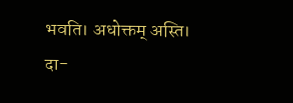भवति। अधोक्तम् अस्ति।
दा-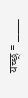यच्छ् = ___